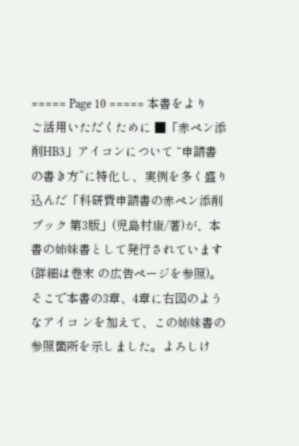===== Page 10 ===== 本書をよりご活用いただくために ■「赤ペン添削HB3」アイコンについて “申請書の書き方”に特化し、実例を多く盛り込んだ「科研費申請書の赤ペン添削 ブック 第3版」(児島村康/著)が、本書の姉妹書として発行されています(詳細は巻末 の広告ページを参照)。そこで本書の3章、4章に右図のようなアイコ ンを加えて、この姉妹書の参照箇所を示しました。よろしけ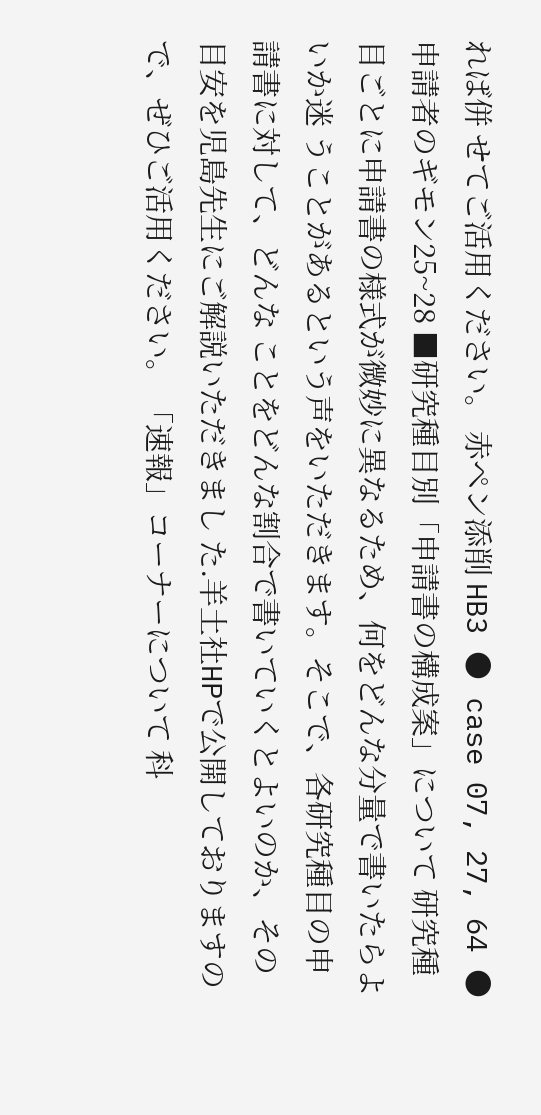れば併 せてご活用ください。 赤ペン添削 HB3 ● case 07, 27, 64 ●申請者のギモン25~28 ■研究種目別「申請書の構成案」について 研究種目ごとに申請書の様式が微妙に異なるため、何をどんな分量で書いたらよいか迷 うことがあるという声をいただきます。そこで、各研究種目の申請書に対して、どんな ことをどんな割合で書いていくとよいのか、その目安を児島先生にご解説いただきまし た.羊土社HPで公開しておりますので、ぜひご活用ください。 「速報」コーナーについて 科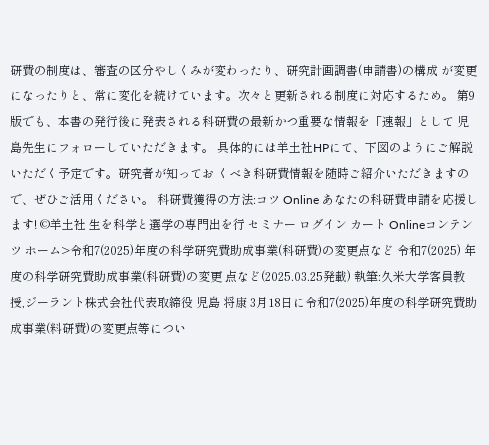研費の制度は、審査の区分やしくみが変わったり、研究計画調書(申請書)の構成 が変更になったりと、常に変化を続けています。次々と更新される制度に対応するため。 第9版でも、本書の発行後に発表される科研費の最新かつ重要な情報を「速報」として 児島先生にフォローしていただきます。 具体的には羊土社HPにて、下図のようにご解説いただく予定です。研究者が知ってお くべき科研費情報を随時ご紹介いただきますので、ぜひご活用ください。 科研費獲得の方法:コツ Online あなたの科研費申請を応援します! ©羊土社 生を科学と選学の専門出を行 セミナー ログイン カート Onlineコンテンツ ホーム>令和7(2025)年度の科学研究費助成事業(科研費)の変更点など 令和7(2025) 年度の科学研究費助成事業(科研費)の変更 点など(2025.03.25発載) 執筆:久米大学客員教授,ジーラント株式会社代表取締役 児島 将康 3月18日に令和7(2025)年度の科学研究費助成事業(料研費)の変更点等につい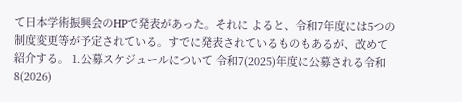て日本学術振興会のHPで発表があった。それに よると、令和7年度には5つの制度変更等が予定されている。すでに発表されているものもあるが、改めて紹介する。 1.公募スケジュールについて 令和7(2025)年度に公募される令和8(2026)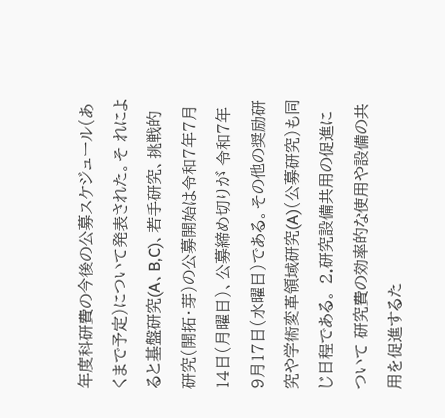年度科研費の今後の公募スケジュール(あくまで予定)について発表された。そ れによると基盤研究(A、B,C)、若手研究、挑戦的研究(開拓・芽)の公募開始は令和7年7月14日(月曜日)、公募締め切りが 令和7年9月17日(水曜日)である。その他の奨励研究や学術変革領域研究(A)(公募研究)も同じ日程である。 2.研究設備共用の促進について 研究費の効率的な使用や設備の共用を促進するた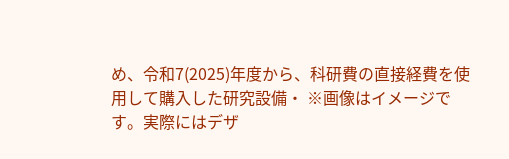め、令和7(2025)年度から、科研費の直接経費を使用して購入した研究設備・ ※画像はイメージです。実際にはデザ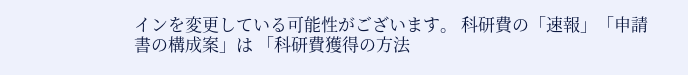インを変更している可能性がございます。 科研費の「速報」「申請書の構成案」は 「科研費獲得の方法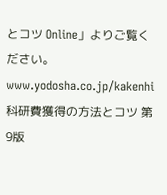とコツ Online」よりご覧ください。 www.yodosha.co.jp/kakenhi 科研費獲得の方法とコツ 第9版